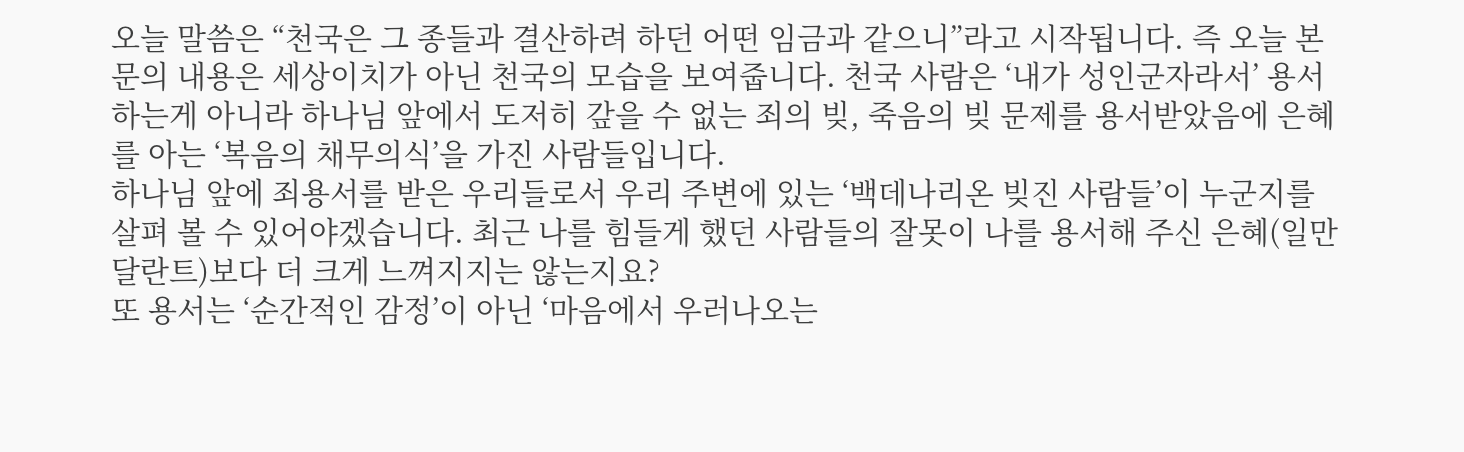오늘 말씀은 “천국은 그 종들과 결산하려 하던 어떤 임금과 같으니”라고 시작됩니다. 즉 오늘 본문의 내용은 세상이치가 아닌 천국의 모습을 보여줍니다. 천국 사람은 ‘내가 성인군자라서’ 용서하는게 아니라 하나님 앞에서 도저히 갚을 수 없는 죄의 빚, 죽음의 빚 문제를 용서받았음에 은혜를 아는 ‘복음의 채무의식’을 가진 사람들입니다.
하나님 앞에 죄용서를 받은 우리들로서 우리 주변에 있는 ‘백데나리온 빚진 사람들’이 누군지를 살펴 볼 수 있어야겠습니다. 최근 나를 힘들게 했던 사람들의 잘못이 나를 용서해 주신 은혜(일만 달란트)보다 더 크게 느껴지지는 않는지요?
또 용서는 ‘순간적인 감정’이 아닌 ‘마음에서 우러나오는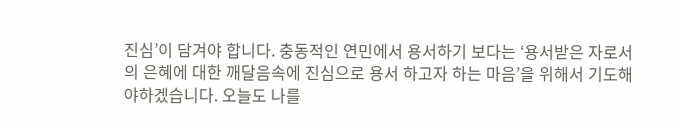진심’이 담겨야 합니다. 충동적인 연민에서 용서하기 보다는 ‘용서받은 자로서의 은혜에 대한 깨달음속에 진심으로 용서 하고자 하는 마음’을 위해서 기도해야하겠습니다. 오늘도 나를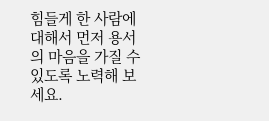힘들게 한 사람에 대해서 먼저 용서의 마음을 가질 수 있도록 노력해 보세요.